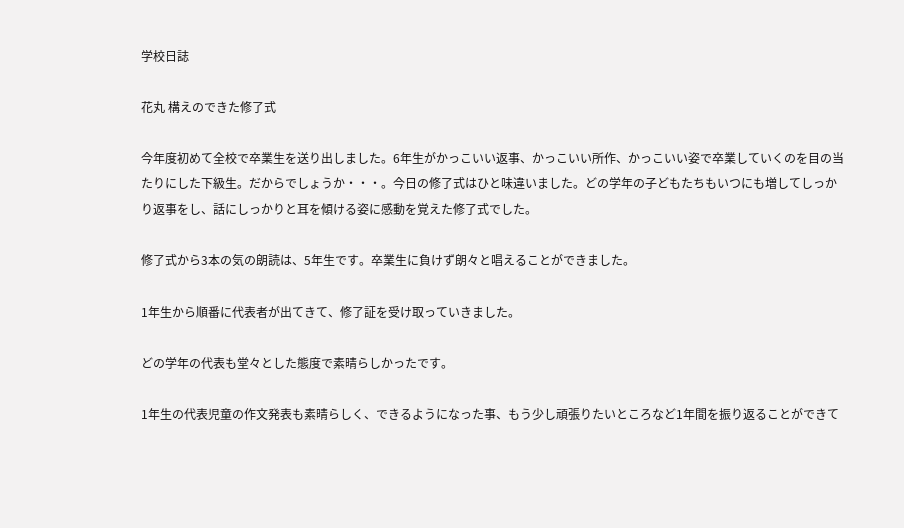学校日誌

花丸 構えのできた修了式

今年度初めて全校で卒業生を送り出しました。6年生がかっこいい返事、かっこいい所作、かっこいい姿で卒業していくのを目の当たりにした下級生。だからでしょうか・・・。今日の修了式はひと味違いました。どの学年の子どもたちもいつにも増してしっかり返事をし、話にしっかりと耳を傾ける姿に感動を覚えた修了式でした。

修了式から3本の気の朗読は、5年生です。卒業生に負けず朗々と唱えることができました。

1年生から順番に代表者が出てきて、修了証を受け取っていきました。

どの学年の代表も堂々とした態度で素晴らしかったです。

1年生の代表児童の作文発表も素晴らしく、できるようになった事、もう少し頑張りたいところなど1年間を振り返ることができて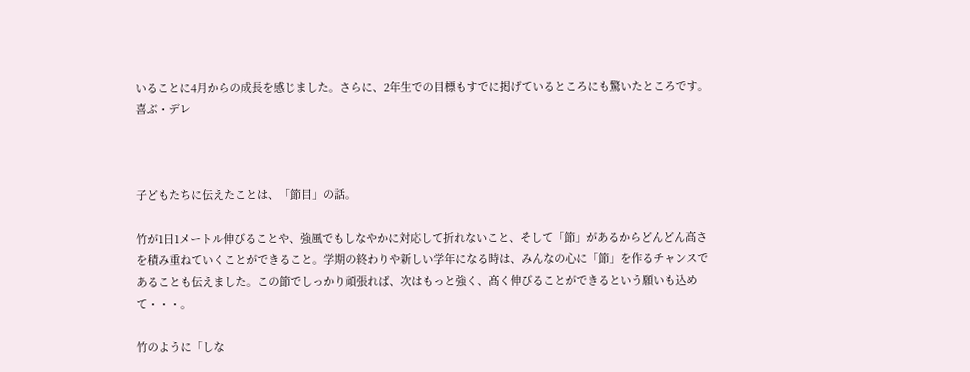いることに4月からの成長を感じました。さらに、2年生での目標もすでに掲げているところにも驚いたところです。喜ぶ・デレ



子どもたちに伝えたことは、「節目」の話。

竹が1日1メートル伸びることや、強風でもしなやかに対応して折れないこと、そして「節」があるからどんどん高さを積み重ねていくことができること。学期の終わりや新しい学年になる時は、みんなの心に「節」を作るチャンスであることも伝えました。この節でしっかり頑張れば、次はもっと強く、髙く伸びることができるという願いも込めて・・・。

竹のように「しな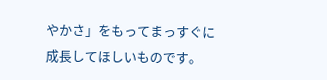やかさ」をもってまっすぐに成長してほしいものです。